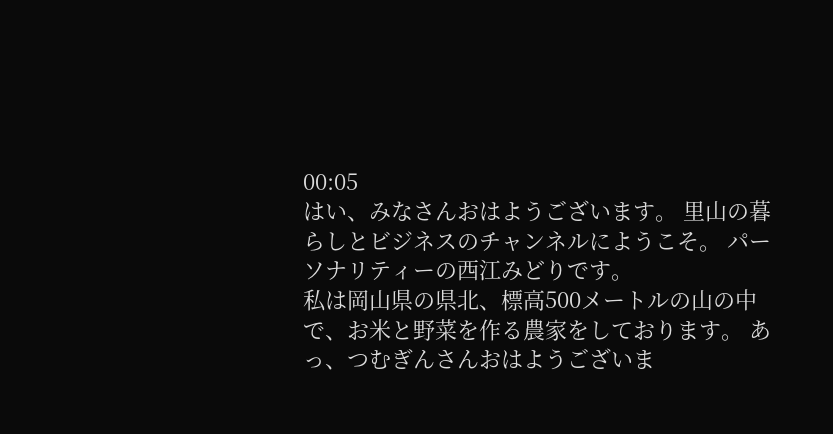00:05
はい、みなさんおはようございます。 里山の暮らしとビジネスのチャンネルにようこそ。 パーソナリティーの西江みどりです。
私は岡山県の県北、標高500メートルの山の中で、お米と野菜を作る農家をしております。 あっ、つむぎんさんおはようございま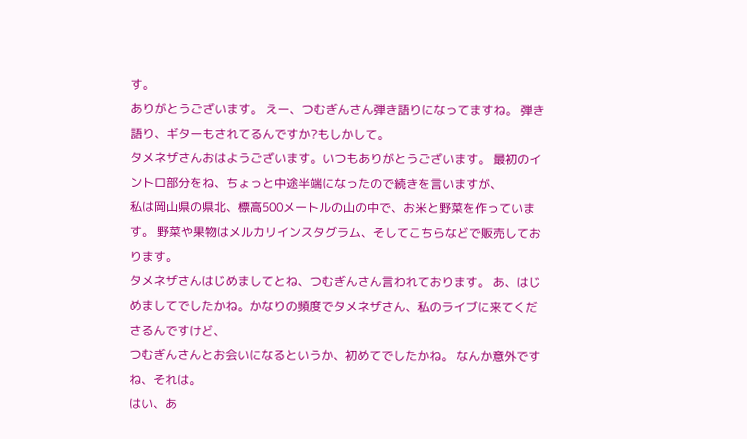す。
ありがとうございます。 えー、つむぎんさん弾き語りになってますね。 弾き語り、ギターもされてるんですか?もしかして。
タメネザさんおはようございます。いつもありがとうございます。 最初のイントロ部分をね、ちょっと中途半端になったので続きを言いますが、
私は岡山県の県北、標高500メートルの山の中で、お米と野菜を作っています。 野菜や果物はメルカリインスタグラム、そしてこちらなどで販売しております。
タメネザさんはじめましてとね、つむぎんさん言われております。 あ、はじめましてでしたかね。かなりの頻度でタメネザさん、私のライブに来てくださるんですけど、
つむぎんさんとお会いになるというか、初めてでしたかね。 なんか意外ですね、それは。
はい、あ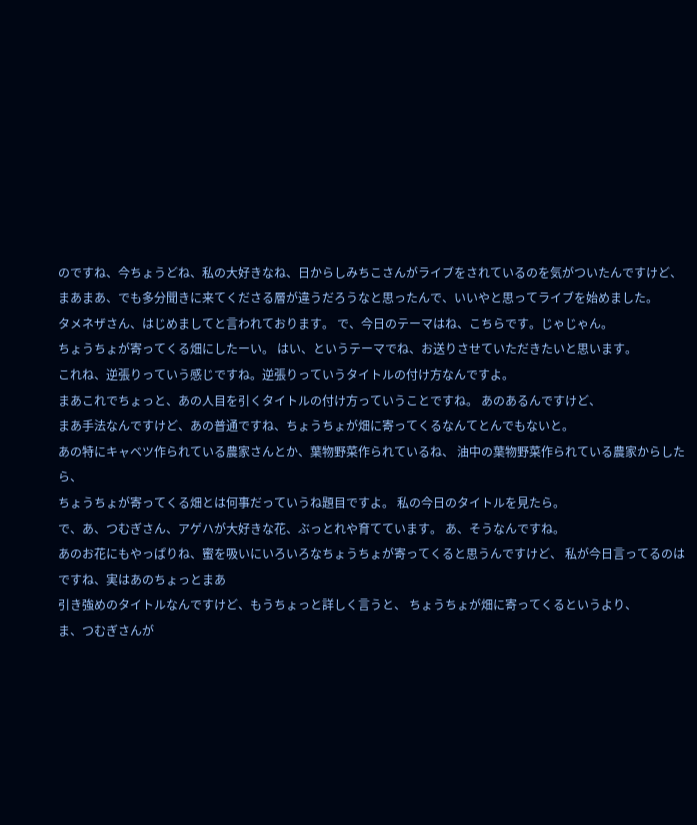のですね、今ちょうどね、私の大好きなね、日からしみちこさんがライブをされているのを気がついたんですけど、
まあまあ、でも多分聞きに来てくださる層が違うだろうなと思ったんで、いいやと思ってライブを始めました。
タメネザさん、はじめましてと言われております。 で、今日のテーマはね、こちらです。じゃじゃん。
ちょうちょが寄ってくる畑にしたーい。 はい、というテーマでね、お送りさせていただきたいと思います。
これね、逆張りっていう感じですね。逆張りっていうタイトルの付け方なんですよ。
まあこれでちょっと、あの人目を引くタイトルの付け方っていうことですね。 あのあるんですけど、
まあ手法なんですけど、あの普通ですね、ちょうちょが畑に寄ってくるなんてとんでもないと。
あの特にキャベツ作られている農家さんとか、葉物野菜作られているね、 油中の葉物野菜作られている農家からしたら、
ちょうちょが寄ってくる畑とは何事だっていうね題目ですよ。 私の今日のタイトルを見たら。
で、あ、つむぎさん、アゲハが大好きな花、ぶっとれや育てています。 あ、そうなんですね。
あのお花にもやっぱりね、蜜を吸いにいろいろなちょうちょが寄ってくると思うんですけど、 私が今日言ってるのはですね、実はあのちょっとまあ
引き強めのタイトルなんですけど、もうちょっと詳しく言うと、 ちょうちょが畑に寄ってくるというより、
ま、つむぎさんが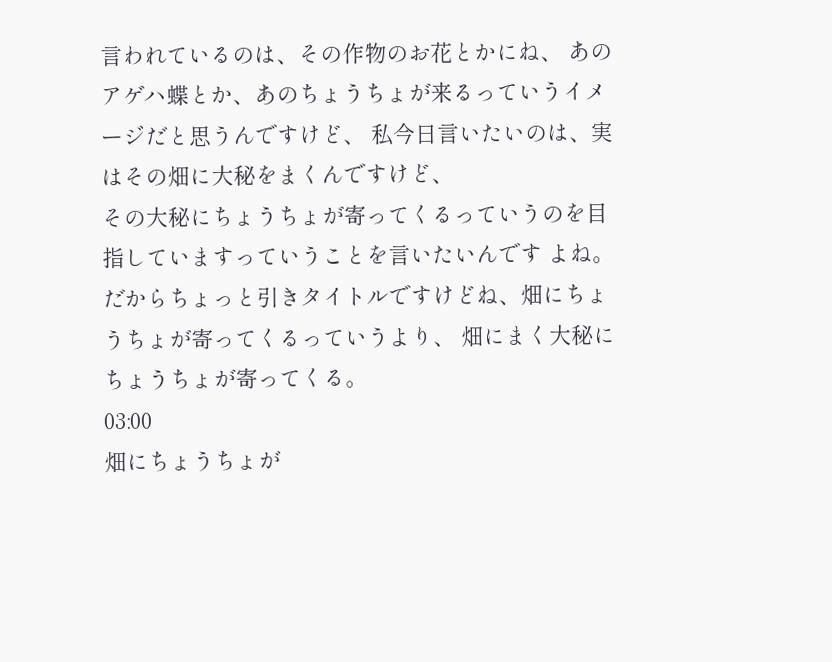言われているのは、その作物のお花とかにね、 あの
アゲハ蝶とか、あのちょうちょが来るっていうイメージだと思うんですけど、 私今日言いたいのは、実はその畑に大秘をまくんですけど、
その大秘にちょうちょが寄ってくるっていうのを目指していますっていうことを言いたいんです よね。
だからちょっと引きタイトルですけどね、畑にちょうちょが寄ってくるっていうより、 畑にまく大秘にちょうちょが寄ってくる。
03:00
畑にちょうちょが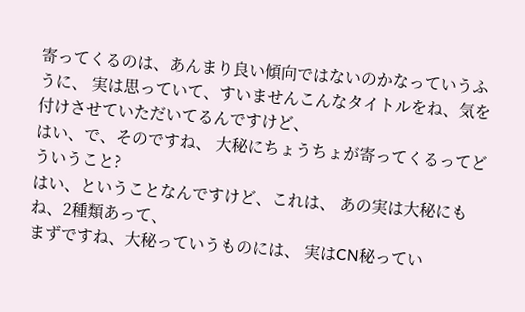寄ってくるのは、あんまり良い傾向ではないのかなっていうふうに、 実は思っていて、すいませんこんなタイトルをね、気を付けさせていただいてるんですけど、
はい、で、そのですね、 大秘にちょうちょが寄ってくるってどういうこと?
はい、ということなんですけど、これは、 あの実は大秘にもね、2種類あって、
まずですね、大秘っていうものには、 実はCN秘ってい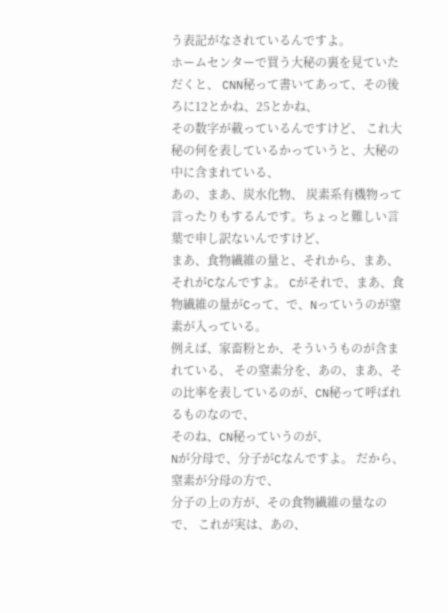う表記がなされているんですよ。
ホームセンターで買う大秘の裏を見ていただくと、 CNN秘って書いてあって、その後ろに12とかね、25とかね、
その数字が載っているんですけど、 これ大秘の何を表しているかっていうと、大秘の中に含まれている、
あの、まあ、炭水化物、 炭素系有機物って言ったりもするんです。ちょっと難しい言葉で申し訳ないんですけど、
まあ、食物繊維の量と、それから、まあ、それがCなんですよ。 Cがそれで、まあ、食物繊維の量がCって、で、Nっていうのが窒素が入っている。
例えば、家畜粉とか、そういうものが含まれている、 その窒素分を、あの、まあ、その比率を表しているのが、CN秘って呼ばれるものなので、
そのね、CN秘っていうのが、
Nが分母で、分子がCなんですよ。 だから、窒素が分母の方で、
分子の上の方が、その食物繊維の量なので、 これが実は、あの、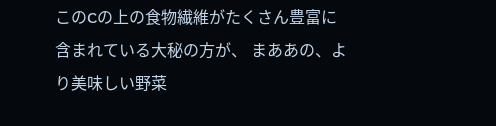このCの上の食物繊維がたくさん豊富に含まれている大秘の方が、 まああの、より美味しい野菜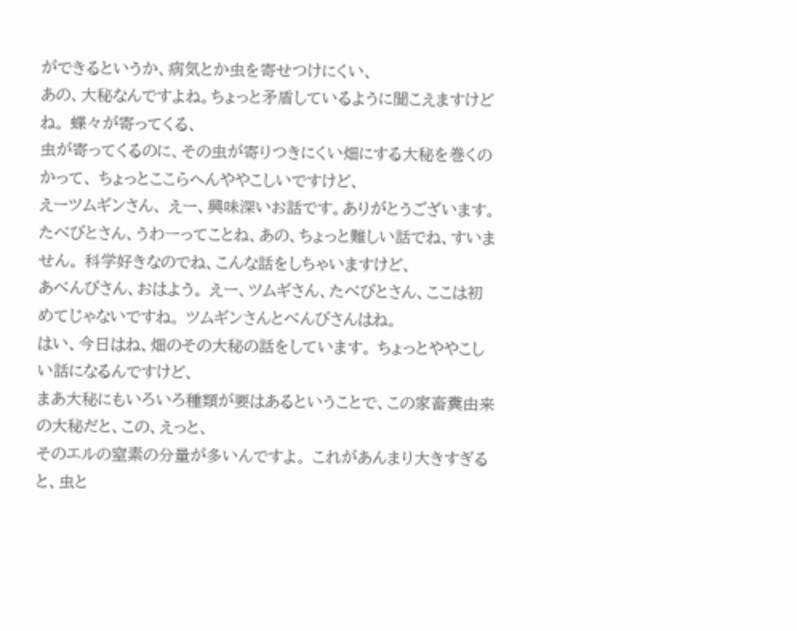ができるというか、病気とか虫を寄せつけにくい、
あの、大秘なんですよね。ちょっと矛盾しているように聞こえますけどね。 蝶々が寄ってくる、
虫が寄ってくるのに、その虫が寄りつきにくい畑にする大秘を巻くのかって、 ちょっとここらへんややこしいですけど、
えーツムギンさん、 えー、興味深いお話です。ありがとうございます。
たべびとさん、うわーってことね、あの、ちょっと難しい話でね、すいません。 科学好きなのでね、こんな話をしちゃいますけど、
あべんびさん、おはよう。 えー、ツムギさん、たべびとさん、ここは初めてじゃないですね。 ツムギンさんとべんびさんはね。
はい、今日はね、畑のその大秘の話をしています。 ちょっとややこしい話になるんですけど、
まあ大秘にもいろいろ種類が要はあるということで、この家畜糞由来の大秘だと、この、えっと、
そのエルの窒素の分量が多いんですよ。 これがあんまり大きすぎると、虫と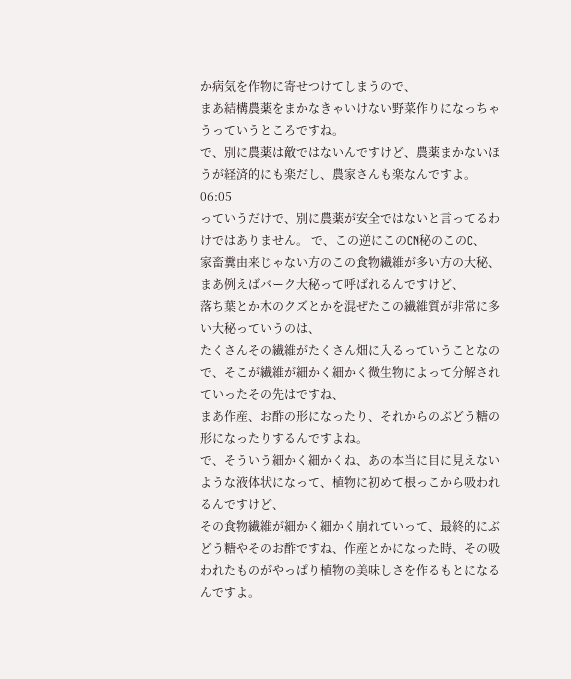か病気を作物に寄せつけてしまうので、
まあ結構農薬をまかなきゃいけない野菜作りになっちゃうっていうところですね。
で、別に農薬は敵ではないんですけど、農薬まかないほうが経済的にも楽だし、農家さんも楽なんですよ。
06:05
っていうだけで、別に農薬が安全ではないと言ってるわけではありません。 で、この逆にこのCN秘のこのC、
家畜糞由来じゃない方のこの食物繊維が多い方の大秘、まあ例えばバーク大秘って呼ばれるんですけど、
落ち葉とか木のクズとかを混ぜたこの繊維質が非常に多い大秘っていうのは、
たくさんその繊維がたくさん畑に入るっていうことなので、そこが繊維が細かく細かく微生物によって分解されていったその先はですね、
まあ作産、お酢の形になったり、それからのぶどう糖の形になったりするんですよね。
で、そういう細かく細かくね、あの本当に目に見えないような液体状になって、植物に初めて根っこから吸われるんですけど、
その食物繊維が細かく細かく崩れていって、最終的にぶどう糖やそのお酢ですね、作産とかになった時、その吸われたものがやっぱり植物の美味しさを作るもとになるんですよ。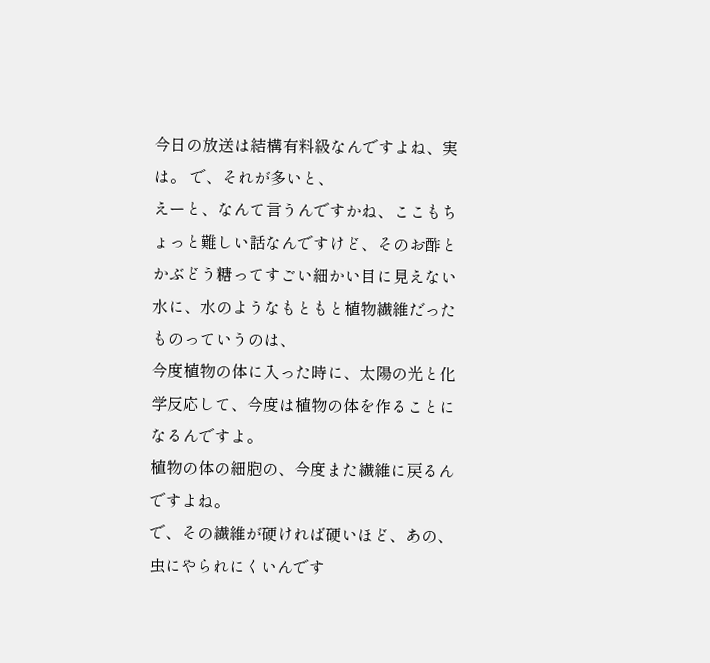今日の放送は結構有料級なんですよね、実は。 で、それが多いと、
えーと、なんて言うんですかね、ここもちょっと難しい話なんですけど、そのお酢とかぶどう糖ってすごい細かい目に見えない水に、水のようなもともと植物繊維だったものっていうのは、
今度植物の体に入った時に、太陽の光と化学反応して、今度は植物の体を作ることになるんですよ。
植物の体の細胞の、今度また繊維に戻るんですよね。
で、その繊維が硬ければ硬いほど、あの、
虫にやられにくいんです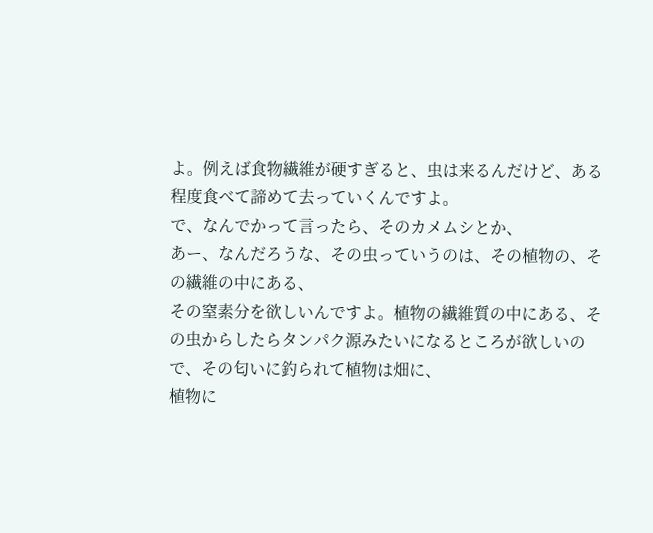よ。例えば食物繊維が硬すぎると、虫は来るんだけど、ある程度食べて諦めて去っていくんですよ。
で、なんでかって言ったら、そのカメムシとか、
あー、なんだろうな、その虫っていうのは、その植物の、その繊維の中にある、
その窒素分を欲しいんですよ。植物の繊維質の中にある、その虫からしたらタンパク源みたいになるところが欲しいので、その匂いに釣られて植物は畑に、
植物に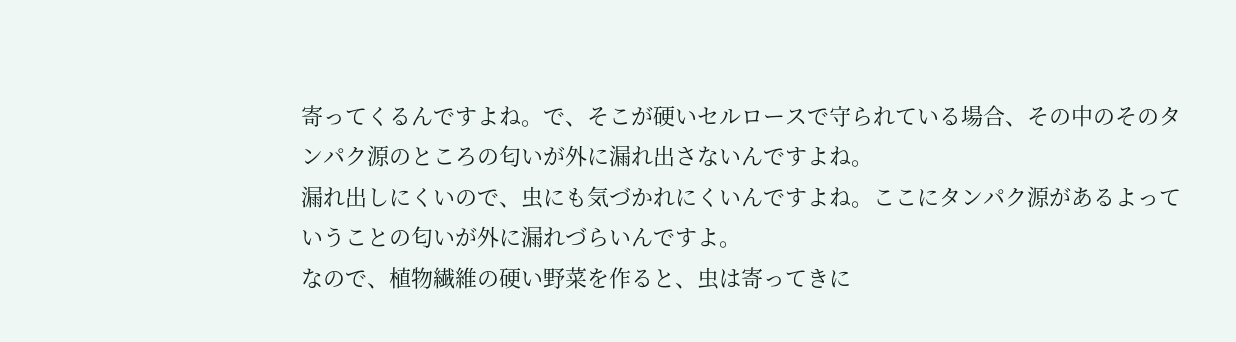寄ってくるんですよね。で、そこが硬いセルロースで守られている場合、その中のそのタンパク源のところの匂いが外に漏れ出さないんですよね。
漏れ出しにくいので、虫にも気づかれにくいんですよね。ここにタンパク源があるよっていうことの匂いが外に漏れづらいんですよ。
なので、植物繊維の硬い野菜を作ると、虫は寄ってきに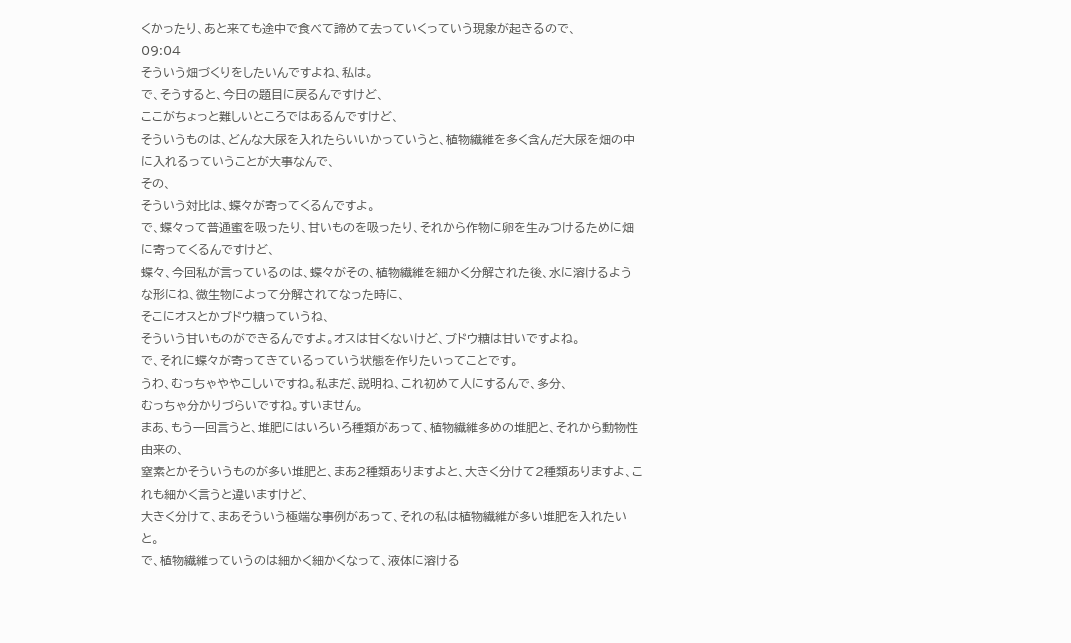くかったり、あと来ても途中で食べて諦めて去っていくっていう現象が起きるので、
09:04
そういう畑づくりをしたいんですよね、私は。
で、そうすると、今日の題目に戻るんですけど、
ここがちょっと難しいところではあるんですけど、
そういうものは、どんな大尿を入れたらいいかっていうと、植物繊維を多く含んだ大尿を畑の中に入れるっていうことが大事なんで、
その、
そういう対比は、蝶々が寄ってくるんですよ。
で、蝶々って普通蜜を吸ったり、甘いものを吸ったり、それから作物に卵を生みつけるために畑に寄ってくるんですけど、
蝶々、今回私が言っているのは、蝶々がその、植物繊維を細かく分解された後、水に溶けるような形にね、微生物によって分解されてなった時に、
そこにオスとかブドウ糖っていうね、
そういう甘いものができるんですよ。オスは甘くないけど、ブドウ糖は甘いですよね。
で、それに蝶々が寄ってきているっていう状態を作りたいってことです。
うわ、むっちゃややこしいですね。私まだ、説明ね、これ初めて人にするんで、多分、
むっちゃ分かりづらいですね。すいません。
まあ、もう一回言うと、堆肥にはいろいろ種類があって、植物繊維多めの堆肥と、それから動物性由来の、
窒素とかそういうものが多い堆肥と、まあ2種類ありますよと、大きく分けて2種類ありますよ、これも細かく言うと違いますけど、
大きく分けて、まあそういう極端な事例があって、それの私は植物繊維が多い堆肥を入れたいと。
で、植物繊維っていうのは細かく細かくなって、液体に溶ける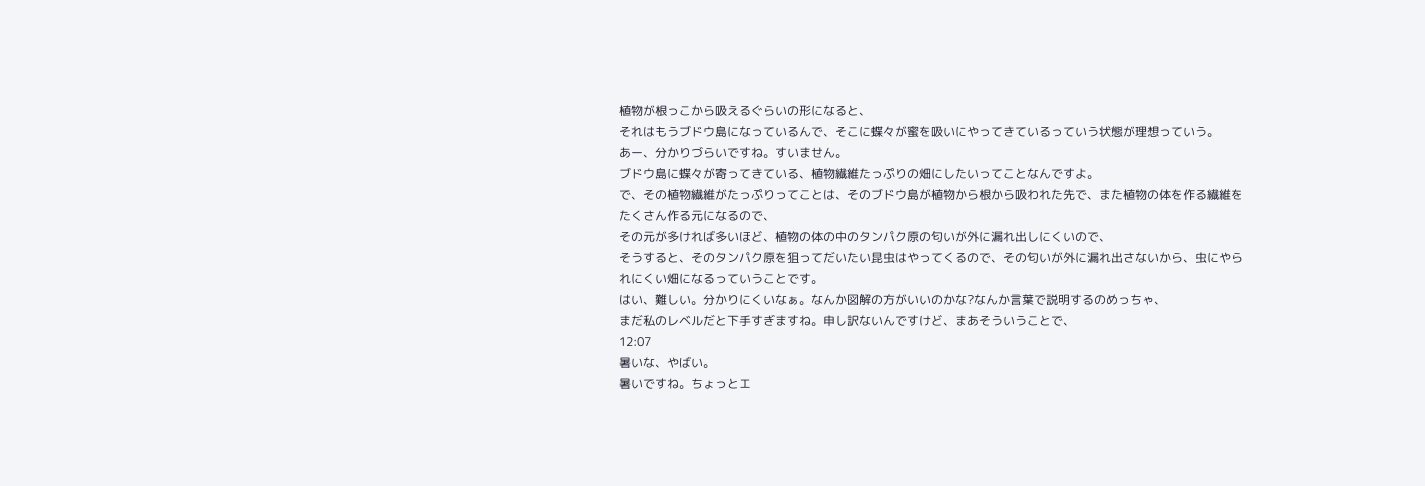植物が根っこから吸えるぐらいの形になると、
それはもうブドウ島になっているんで、そこに蝶々が蜜を吸いにやってきているっていう状態が理想っていう。
あー、分かりづらいですね。すいません。
ブドウ島に蝶々が寄ってきている、植物繊維たっぷりの畑にしたいってことなんですよ。
で、その植物繊維がたっぷりってことは、そのブドウ島が植物から根から吸われた先で、また植物の体を作る繊維をたくさん作る元になるので、
その元が多ければ多いほど、植物の体の中のタンパク原の匂いが外に漏れ出しにくいので、
そうすると、そのタンパク原を狙ってだいたい昆虫はやってくるので、その匂いが外に漏れ出さないから、虫にやられにくい畑になるっていうことです。
はい、難しい。分かりにくいなぁ。なんか図解の方がいいのかな?なんか言葉で説明するのめっちゃ、
まだ私のレベルだと下手すぎますね。申し訳ないんですけど、まあそういうことで、
12:07
暑いな、やばい。
暑いですね。ちょっとエ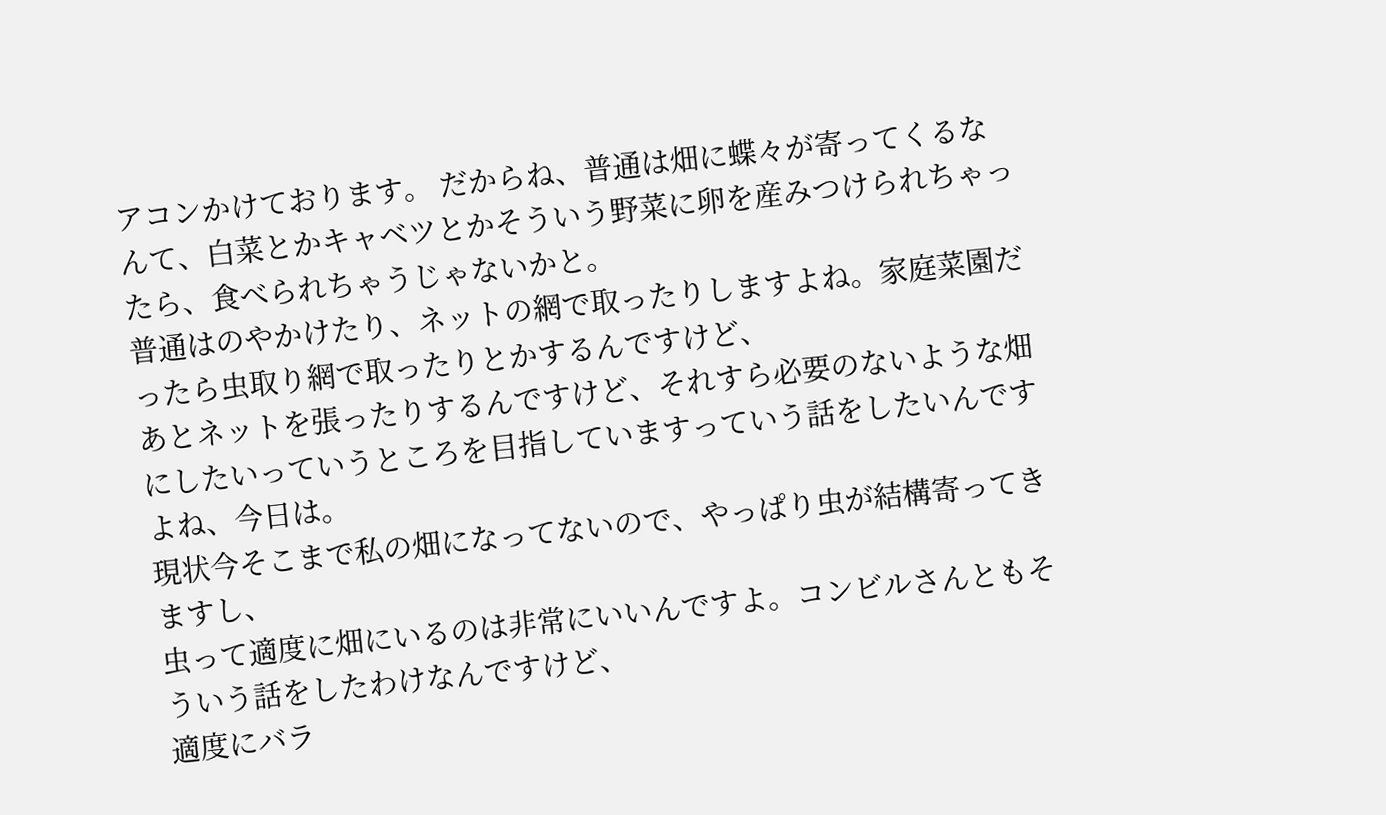アコンかけております。 だからね、普通は畑に蝶々が寄ってくるなんて、白菜とかキャベツとかそういう野菜に卵を産みつけられちゃったら、食べられちゃうじゃないかと。
普通はのやかけたり、ネットの網で取ったりしますよね。家庭菜園だったら虫取り網で取ったりとかするんですけど、
あとネットを張ったりするんですけど、それすら必要のないような畑にしたいっていうところを目指していますっていう話をしたいんですよね、今日は。
現状今そこまで私の畑になってないので、やっぱり虫が結構寄ってきますし、
虫って適度に畑にいるのは非常にいいんですよ。コンビルさんともそういう話をしたわけなんですけど、
適度にバラ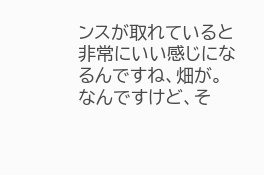ンスが取れていると非常にいい感じになるんですね、畑が。
なんですけど、そ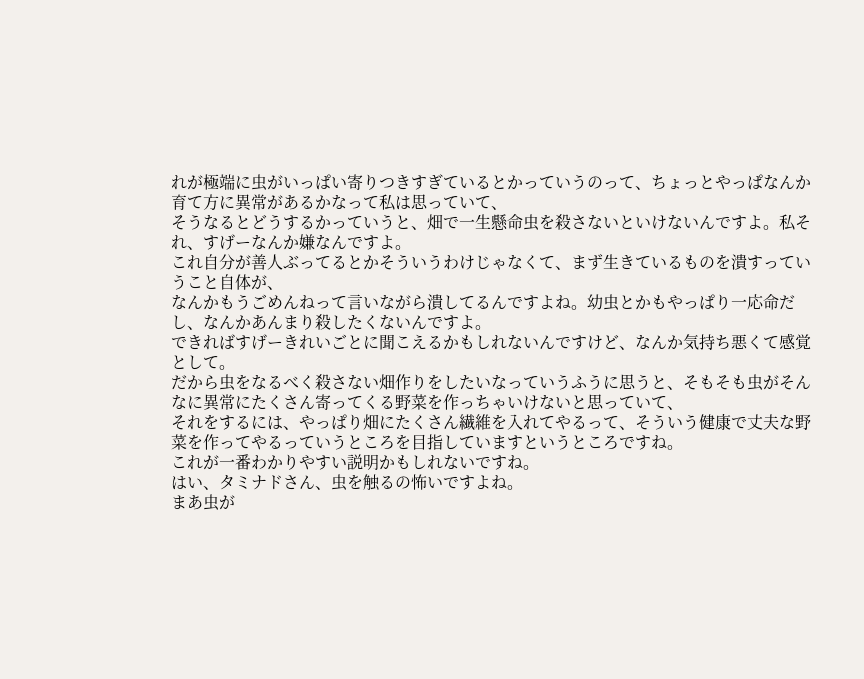れが極端に虫がいっぱい寄りつきすぎているとかっていうのって、ちょっとやっぱなんか育て方に異常があるかなって私は思っていて、
そうなるとどうするかっていうと、畑で一生懸命虫を殺さないといけないんですよ。私それ、すげーなんか嫌なんですよ。
これ自分が善人ぶってるとかそういうわけじゃなくて、まず生きているものを潰すっていうこと自体が、
なんかもうごめんねって言いながら潰してるんですよね。幼虫とかもやっぱり一応命だし、なんかあんまり殺したくないんですよ。
できればすげーきれいごとに聞こえるかもしれないんですけど、なんか気持ち悪くて感覚として。
だから虫をなるべく殺さない畑作りをしたいなっていうふうに思うと、そもそも虫がそんなに異常にたくさん寄ってくる野菜を作っちゃいけないと思っていて、
それをするには、やっぱり畑にたくさん繊維を入れてやるって、そういう健康で丈夫な野菜を作ってやるっていうところを目指していますというところですね。
これが一番わかりやすい説明かもしれないですね。
はい、タミナドさん、虫を触るの怖いですよね。
まあ虫が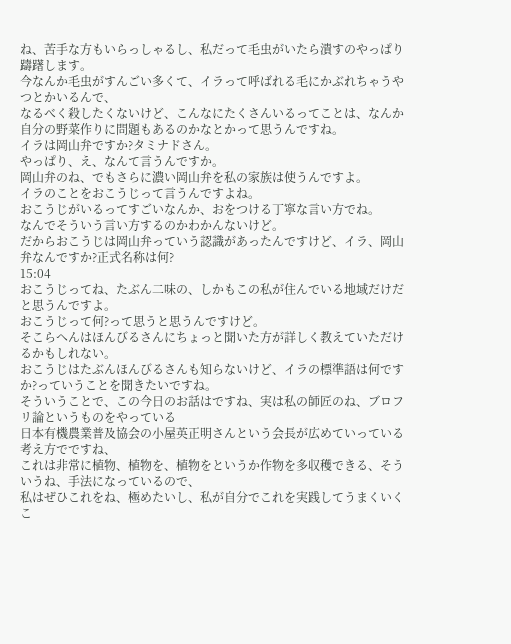ね、苦手な方もいらっしゃるし、私だって毛虫がいたら潰すのやっぱり躊躇します。
今なんか毛虫がすんごい多くて、イラって呼ばれる毛にかぶれちゃうやつとかいるんで、
なるべく殺したくないけど、こんなにたくさんいるってことは、なんか自分の野菜作りに問題もあるのかなとかって思うんですね。
イラは岡山弁ですか?タミナドさん。
やっぱり、え、なんて言うんですか。
岡山弁のね、でもさらに濃い岡山弁を私の家族は使うんですよ。
イラのことをおこうじって言うんですよね。
おこうじがいるってすごいなんか、おをつける丁寧な言い方でね。
なんでそういう言い方するのかわかんないけど。
だからおこうじは岡山弁っていう認識があったんですけど、イラ、岡山弁なんですか?正式名称は何?
15:04
おこうじってね、たぶん二味の、しかもこの私が住んでいる地域だけだと思うんですよ。
おこうじって何?って思うと思うんですけど。
そこらへんはほんびるさんにちょっと聞いた方が詳しく教えていただけるかもしれない。
おこうじはたぶんほんびるさんも知らないけど、イラの標準語は何ですか?っていうことを聞きたいですね。
そういうことで、この今日のお話はですね、実は私の師匠のね、ブロフリ論というものをやっている
日本有機農業普及協会の小屋英正明さんという会長が広めていっている考え方でですね、
これは非常に植物、植物を、植物をというか作物を多収穫できる、そういうね、手法になっているので、
私はぜひこれをね、極めたいし、私が自分でこれを実践してうまくいくこ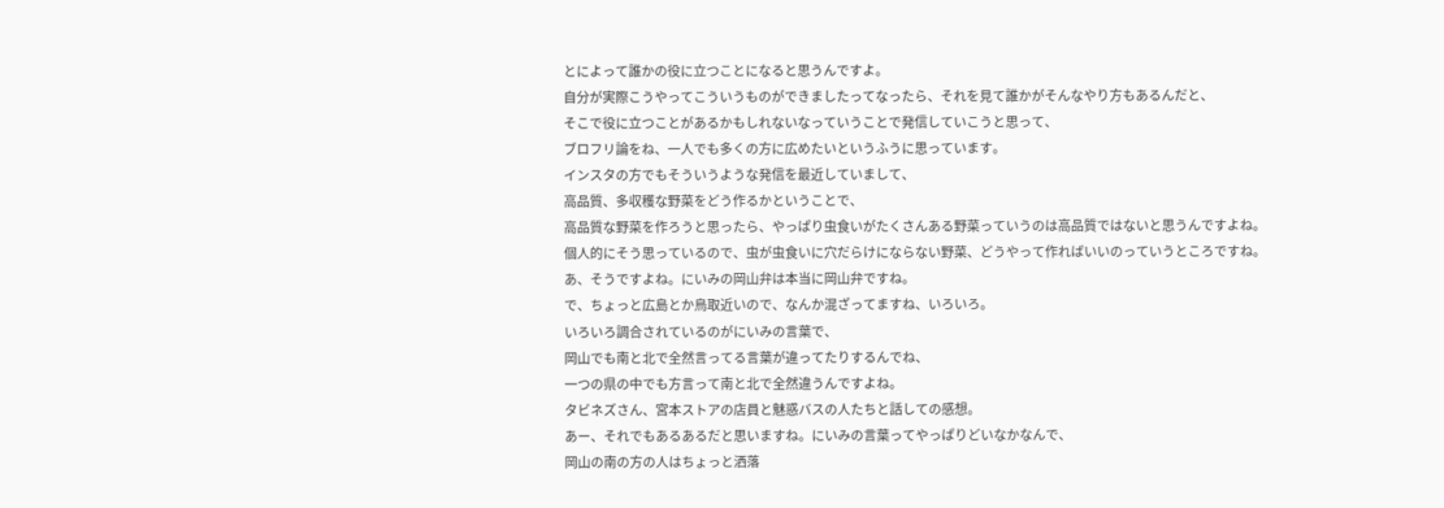とによって誰かの役に立つことになると思うんですよ。
自分が実際こうやってこういうものができましたってなったら、それを見て誰かがそんなやり方もあるんだと、
そこで役に立つことがあるかもしれないなっていうことで発信していこうと思って、
ブロフリ論をね、一人でも多くの方に広めたいというふうに思っています。
インスタの方でもそういうような発信を最近していまして、
高品質、多収穫な野菜をどう作るかということで、
高品質な野菜を作ろうと思ったら、やっぱり虫食いがたくさんある野菜っていうのは高品質ではないと思うんですよね。
個人的にそう思っているので、虫が虫食いに穴だらけにならない野菜、どうやって作ればいいのっていうところですね。
あ、そうですよね。にいみの岡山弁は本当に岡山弁ですね。
で、ちょっと広島とか鳥取近いので、なんか混ざってますね、いろいろ。
いろいろ調合されているのがにいみの言葉で、
岡山でも南と北で全然言ってる言葉が違ってたりするんでね、
一つの県の中でも方言って南と北で全然違うんですよね。
タビネズさん、宮本ストアの店員と魅惑バスの人たちと話しての感想。
あー、それでもあるあるだと思いますね。にいみの言葉ってやっぱりどいなかなんで、
岡山の南の方の人はちょっと洒落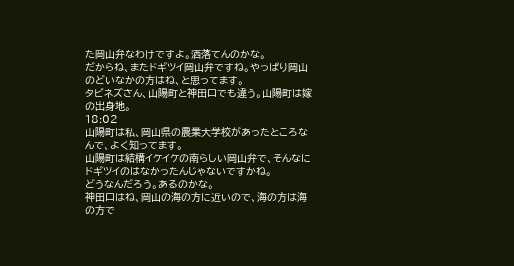た岡山弁なわけですよ。洒落てんのかな。
だからね、またドギツイ岡山弁ですね。やっぱり岡山のどいなかの方はね、と思ってます。
タビネズさん、山陽町と神田口でも違う。山陽町は嫁の出身地。
18:02
山陽町は私、岡山県の農業大学校があったところなんで、よく知ってます。
山陽町は結構イケイケの南らしい岡山弁で、そんなにドギツイのはなかったんじゃないですかね。
どうなんだろう。あるのかな。
神田口はね、岡山の海の方に近いので、海の方は海の方で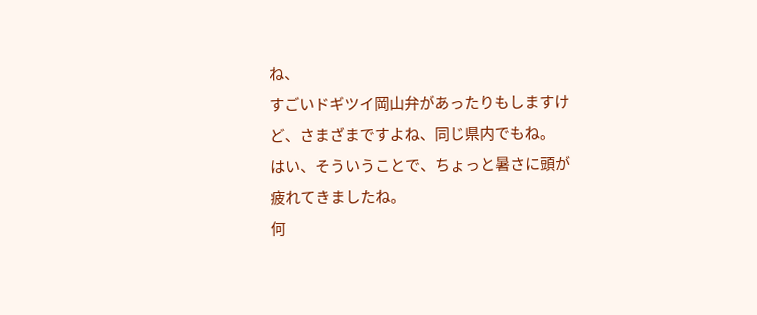ね、
すごいドギツイ岡山弁があったりもしますけど、さまざまですよね、同じ県内でもね。
はい、そういうことで、ちょっと暑さに頭が疲れてきましたね。
何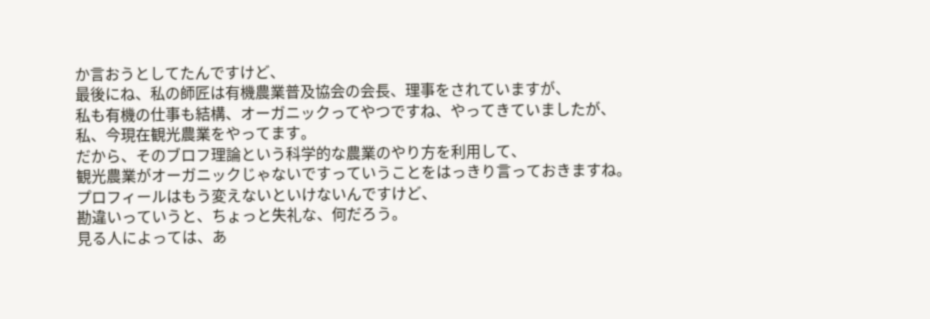か言おうとしてたんですけど、
最後にね、私の師匠は有機農業普及協会の会長、理事をされていますが、
私も有機の仕事も結構、オーガニックってやつですね、やってきていましたが、
私、今現在観光農業をやってます。
だから、そのブロフ理論という科学的な農業のやり方を利用して、
観光農業がオーガニックじゃないですっていうことをはっきり言っておきますね。
プロフィールはもう変えないといけないんですけど、
勘違いっていうと、ちょっと失礼な、何だろう。
見る人によっては、あ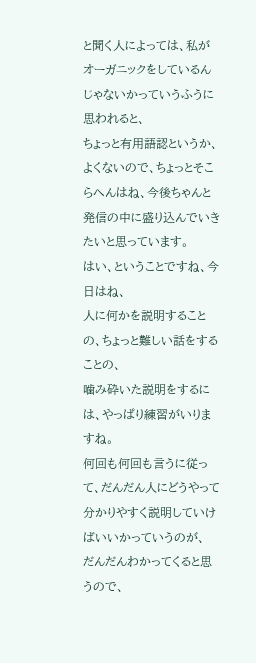と聞く人によっては、私がオーガニックをしているんじゃないかっていうふうに思われると、
ちょっと有用語認というか、よくないので、ちょっとそこらへんはね、今後ちゃんと発信の中に盛り込んでいきたいと思っています。
はい、ということですね、今日はね、
人に何かを説明することの、ちょっと難しい話をすることの、
噛み砕いた説明をするには、やっぱり練習がいりますね。
何回も何回も言うに従って、だんだん人にどうやって分かりやすく説明していけばいいかっていうのが、
だんだんわかってくると思うので、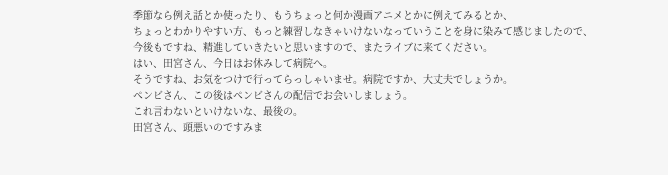季節なら例え話とか使ったり、もうちょっと何か漫画アニメとかに例えてみるとか、
ちょっとわかりやすい方、もっと練習しなきゃいけないなっていうことを身に染みて感じましたので、
今後もですね、精進していきたいと思いますので、またライブに来てください。
はい、田宮さん、今日はお休みして病院へ。
そうですね、お気をつけで行ってらっしゃいませ。病院ですか、大丈夫でしょうか。
ペンビさん、この後はペンビさんの配信でお会いしましょう。
これ言わないといけないな、最後の。
田宮さん、頭悪いのですみま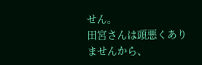せん。
田宮さんは頭悪くありませんから、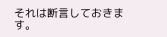それは断言しておきます。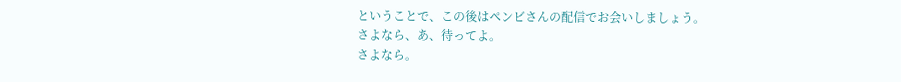ということで、この後はペンビさんの配信でお会いしましょう。
さよなら、あ、待ってよ。
さよなら。